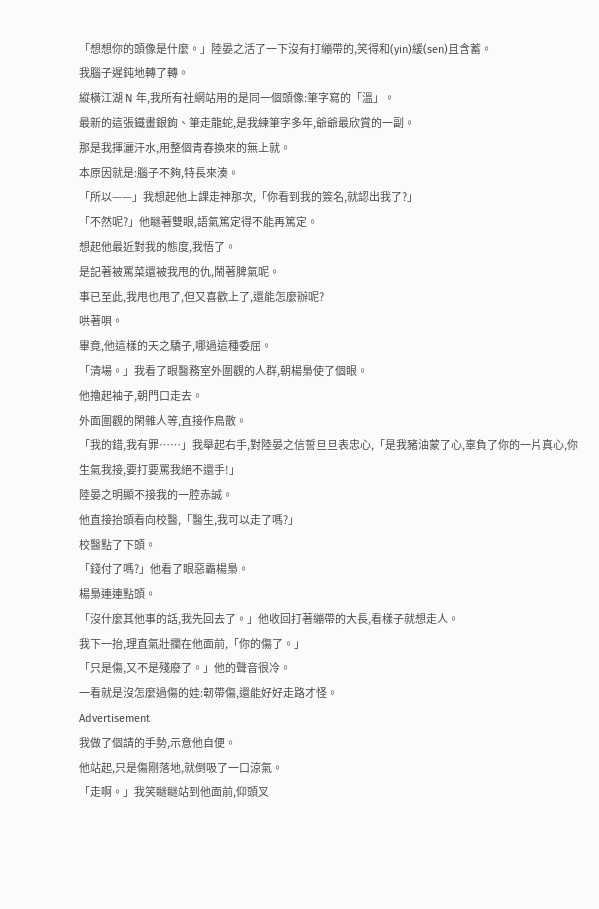「想想你的頭像是什麼。」陸晏之活了一下沒有打繃帶的,笑得和(yin)緩(sen)且含蓄。
我腦子遲鈍地轉了轉。
縱橫江湖 N 年,我所有社網站用的是同一個頭像:筆字寫的「溫」。
最新的這張鐵畫銀鉤、筆走龍蛇,是我練筆字多年,爺爺最欣賞的一副。
那是我揮灑汗水,用整個青春換來的無上就。
本原因就是:腦子不夠,特長來湊。
「所以——」我想起他上課走神那次,「你看到我的簽名,就認出我了?」
「不然呢?」他瞇著雙眼,語氣篤定得不能再篤定。
想起他最近對我的態度,我悟了。
是記著被罵菜還被我甩的仇,鬧著脾氣呢。
事已至此,我甩也甩了,但又喜歡上了,還能怎麼辦呢?
哄著唄。
畢竟,他這樣的天之驕子,哪過這種委屈。
「清場。」我看了眼醫務室外圍觀的人群,朝楊梟使了個眼。
他擼起袖子,朝門口走去。
外面圍觀的閑雜人等,直接作鳥散。
「我的錯,我有罪……」我舉起右手,對陸晏之信誓旦旦表忠心,「是我豬油蒙了心,辜負了你的一片真心,你生氣我接,要打要罵我絕不還手!」
陸晏之明顯不接我的一腔赤誠。
他直接抬頭看向校醫,「醫生,我可以走了嗎?」
校醫點了下頭。
「錢付了嗎?」他看了眼惡霸楊梟。
楊梟連連點頭。
「沒什麼其他事的話,我先回去了。」他收回打著繃帶的大長,看樣子就想走人。
我下一抬,理直氣壯攔在他面前,「你的傷了。」
「只是傷,又不是殘廢了。」他的聲音很冷。
一看就是沒怎麼過傷的娃:韌帶傷,還能好好走路才怪。
Advertisement
我做了個請的手勢,示意他自便。
他站起,只是傷剛落地,就倒吸了一口涼氣。
「走啊。」我笑瞇瞇站到他面前,仰頭叉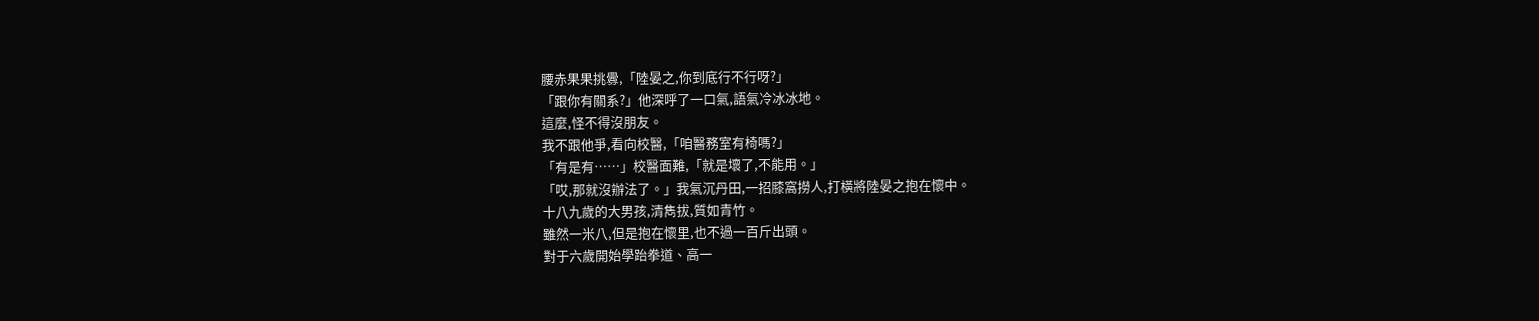腰赤果果挑釁,「陸晏之,你到底行不行呀?」
「跟你有關系?」他深呼了一口氣,語氣冷冰冰地。
這麼,怪不得沒朋友。
我不跟他爭,看向校醫,「咱醫務室有椅嗎?」
「有是有……」校醫面難,「就是壞了,不能用。」
「哎,那就沒辦法了。」我氣沉丹田,一招膝窩撈人,打橫將陸晏之抱在懷中。
十八九歲的大男孩,清雋拔,質如青竹。
雖然一米八,但是抱在懷里,也不過一百斤出頭。
對于六歲開始學跆拳道、高一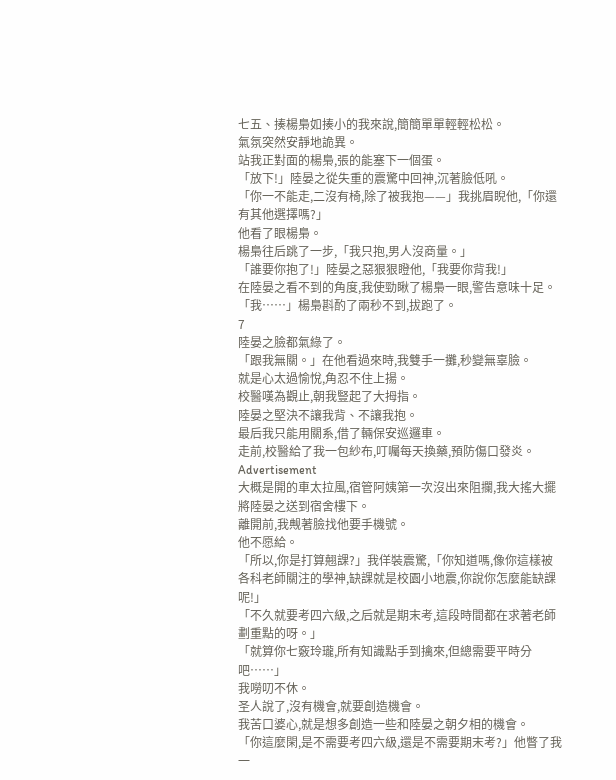七五、揍楊梟如揍小的我來說,簡簡單單輕輕松松。
氣氛突然安靜地詭異。
站我正對面的楊梟,張的能塞下一個蛋。
「放下!」陸晏之從失重的震驚中回神,沉著臉低吼。
「你一不能走,二沒有椅,除了被我抱——」我挑眉睨他,「你還有其他選擇嗎?」
他看了眼楊梟。
楊梟往后跳了一步,「我只抱,男人沒商量。」
「誰要你抱了!」陸晏之惡狠狠瞪他,「我要你背我!」
在陸晏之看不到的角度,我使勁瞅了楊梟一眼,警告意味十足。
「我……」楊梟斟酌了兩秒不到,拔跑了。
7
陸晏之臉都氣綠了。
「跟我無關。」在他看過來時,我雙手一攤,秒變無辜臉。
就是心太過愉悅,角忍不住上揚。
校醫嘆為觀止,朝我豎起了大拇指。
陸晏之堅決不讓我背、不讓我抱。
最后我只能用關系,借了輛保安巡邏車。
走前,校醫給了我一包紗布,叮囑每天換藥,預防傷口發炎。
Advertisement
大概是開的車太拉風,宿管阿姨第一次沒出來阻攔,我大搖大擺將陸晏之送到宿舍樓下。
離開前,我觍著臉找他要手機號。
他不愿給。
「所以,你是打算翹課?」我佯裝震驚,「你知道嗎,像你這樣被各科老師關注的學神,缺課就是校園小地震,你說你怎麼能缺課呢!」
「不久就要考四六級,之后就是期末考,這段時間都在求著老師劃重點的呀。」
「就算你七竅玲瓏,所有知識點手到擒來,但總需要平時分吧……」
我嘮叨不休。
圣人說了,沒有機會,就要創造機會。
我苦口婆心,就是想多創造一些和陸晏之朝夕相的機會。
「你這麼閑,是不需要考四六級,還是不需要期末考?」他瞥了我一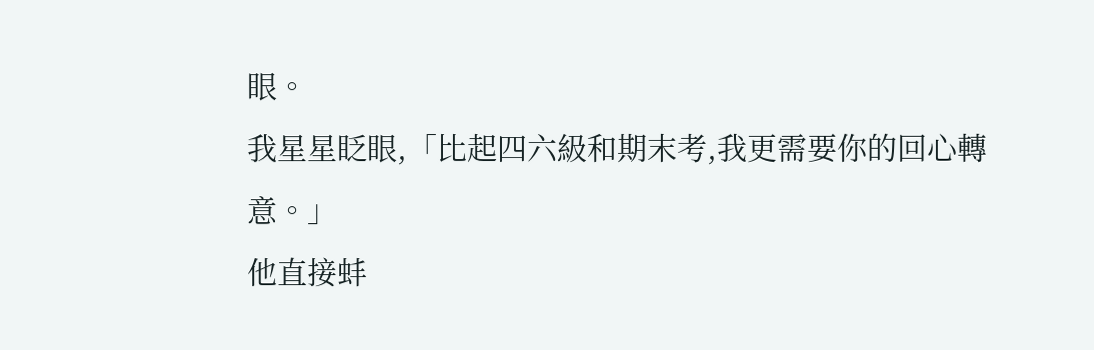眼。
我星星眨眼,「比起四六級和期末考,我更需要你的回心轉意。」
他直接蚌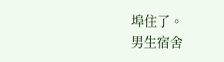埠住了。
男生宿舍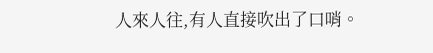人來人往,有人直接吹出了口哨。